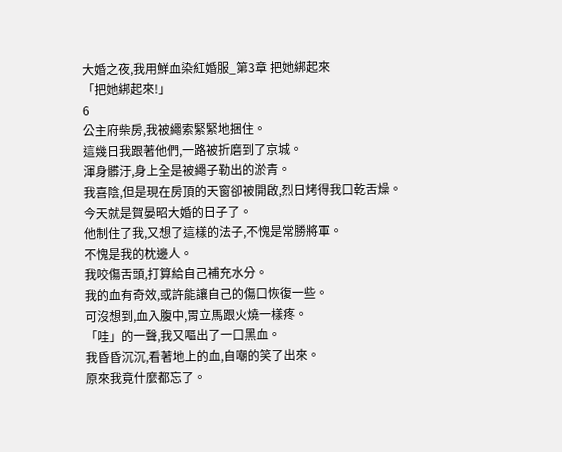大婚之夜,我用鮮血染紅婚服_第3章 把她綁起來
「把她綁起來!」
6
公主府柴房,我被繩索緊緊地捆住。
這幾日我跟著他們,一路被折磨到了京城。
渾身髒汙,身上全是被繩子勒出的淤青。
我喜陰,但是現在房頂的天窗卻被開啟,烈日烤得我口乾舌燥。
今天就是賀晏昭大婚的日子了。
他制住了我,又想了這樣的法子,不愧是常勝將軍。
不愧是我的枕邊人。
我咬傷舌頭,打算給自己補充水分。
我的血有奇效,或許能讓自己的傷口恢復一些。
可沒想到,血入腹中,胃立馬跟火燒一樣疼。
「哇」的一聲,我又嘔出了一口黑血。
我昏昏沉沉,看著地上的血,自嘲的笑了出來。
原來我竟什麼都忘了。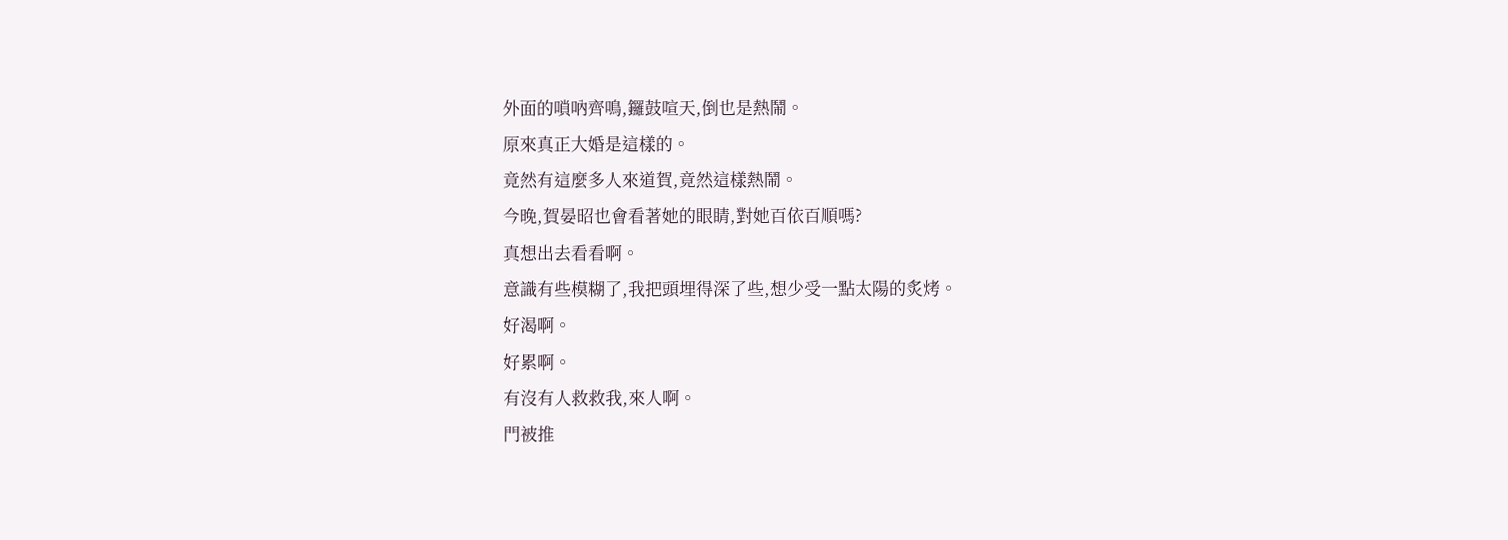外面的嗩吶齊鳴,鑼鼓喧天,倒也是熱鬧。
原來真正大婚是這樣的。
竟然有這麼多人來道賀,竟然這樣熱鬧。
今晚,賀晏昭也會看著她的眼睛,對她百依百順嗎?
真想出去看看啊。
意識有些模糊了,我把頭埋得深了些,想少受一點太陽的炙烤。
好渴啊。
好累啊。
有沒有人救救我,來人啊。
門被推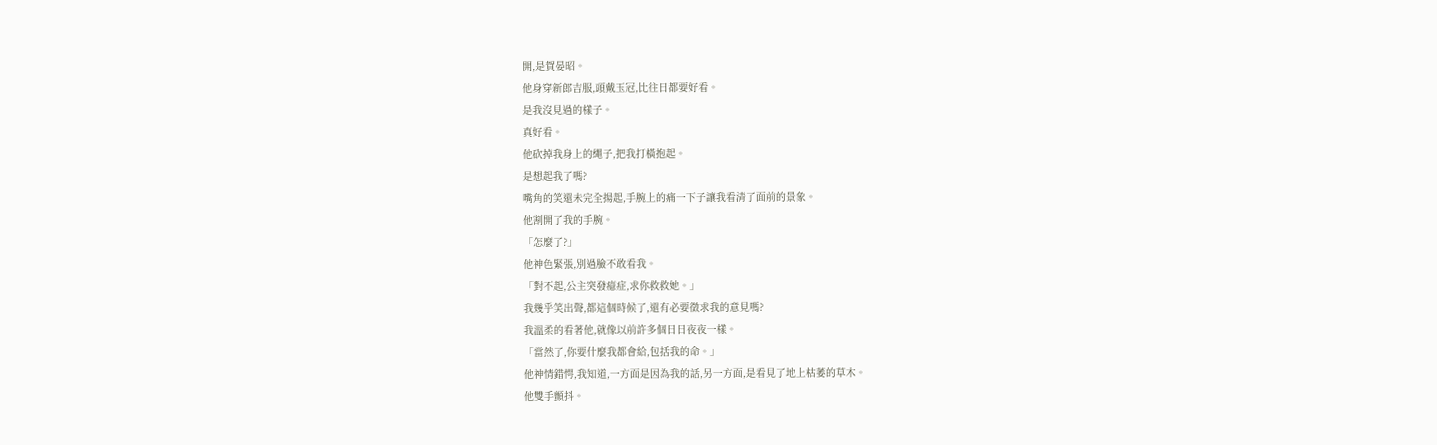開,是賀晏昭。
他身穿新郎吉服,頭戴玉冠,比往日都要好看。
是我沒見過的樣子。
真好看。
他砍掉我身上的繩子,把我打橫抱起。
是想起我了嗎?
嘴角的笑還未完全揚起,手腕上的痛一下子讓我看清了面前的景象。
他割開了我的手腕。
「怎麼了?」
他神色緊張,別過臉不敢看我。
「對不起,公主突發癔症,求你救救她。」
我幾乎笑出聲,都這個時候了,還有必要徵求我的意見嗎?
我溫柔的看著他,就像以前許多個日日夜夜一樣。
「當然了,你要什麼我都會給,包括我的命。」
他神情錯愕,我知道,一方面是因為我的話,另一方面,是看見了地上枯萎的草木。
他雙手顫抖。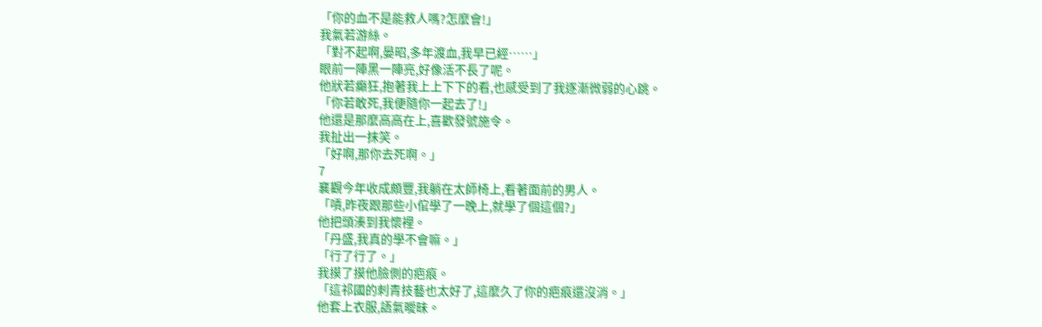「你的血不是能救人嗎?怎麼會!」
我氣若游絲。
「對不起啊,晏昭,多年渡血,我早已經……」
眼前一陣黑一陣亮,好像活不長了呢。
他狀若癲狂,抱著我上上下下的看,也感受到了我逐漸微弱的心跳。
「你若敢死,我便隨你一起去了!」
他還是那麼高高在上,喜歡發號施令。
我扯出一抹笑。
「好啊,那你去死啊。」
7
襄觀今年收成頗豐,我躺在太師椅上,看著面前的男人。
「嘖,昨夜跟那些小倌學了一晚上,就學了個這個?」
他把頭湊到我懷裡。
「丹盛,我真的學不會嘛。」
「行了行了。」
我摸了摸他臉側的疤痕。
「這祁國的刺青技藝也太好了,這麼久了你的疤痕還沒消。」
他套上衣服,語氣曖昧。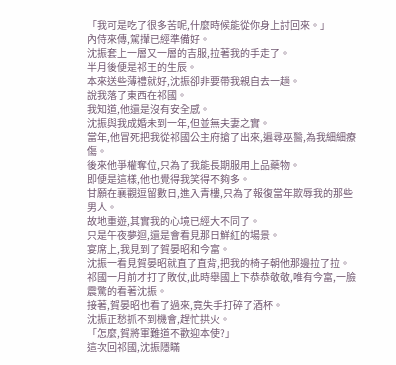「我可是吃了很多苦呢,什麼時候能從你身上討回來。」
內侍來傳,駕攆已經準備好。
沈振套上一層又一層的吉服,拉著我的手走了。
半月後便是祁王的生辰。
本來送些薄禮就好,沈振卻非要帶我親自去一趟。
說我落了東西在祁國。
我知道,他還是沒有安全感。
沈振與我成婚未到一年,但並無夫妻之實。
當年,他冒死把我從祁國公主府搶了出來,遍尋巫醫,為我細細療傷。
後來他爭權奪位,只為了我能長期服用上品藥物。
即便是這樣,他也覺得我笑得不夠多。
甘願在襄觀逗留數日,進入青樓,只為了報復當年欺辱我的那些男人。
故地重遊,其實我的心境已經大不同了。
只是午夜夢迴,還是會看見那日鮮紅的場景。
宴席上,我見到了賀晏昭和今富。
沈振一看見賀晏昭就直了直背,把我的椅子朝他那邊拉了拉。
祁國一月前才打了敗仗,此時舉國上下恭恭敬敬,唯有今富,一臉震驚的看著沈振。
接著,賀晏昭也看了過來,竟失手打碎了酒杯。
沈振正愁抓不到機會,趕忙拱火。
「怎麼,賀將軍難道不歡迎本使?」
這次回祁國,沈振隱瞞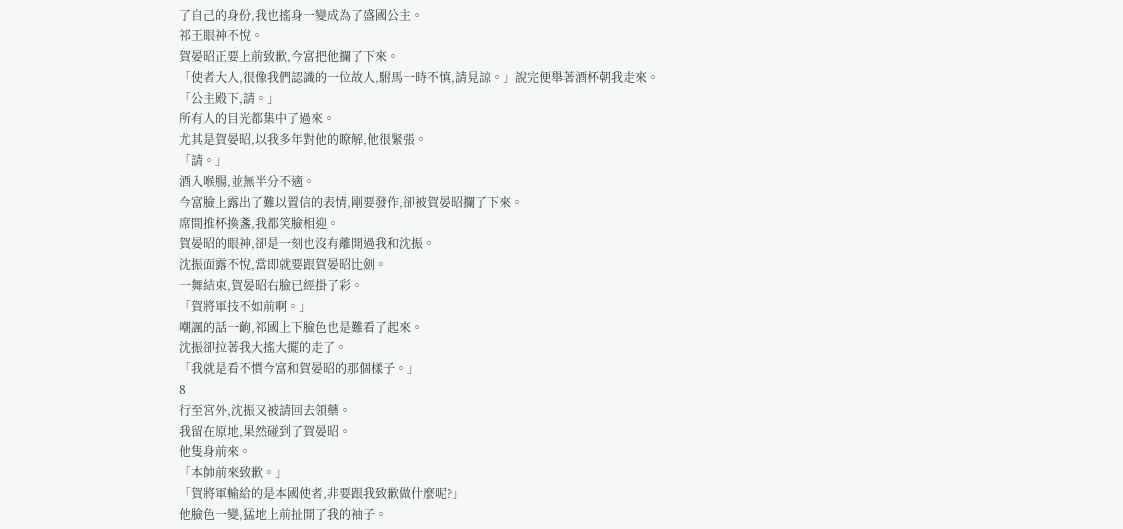了自己的身份,我也搖身一變成為了盛國公主。
祁王眼神不悅。
賀晏昭正要上前致歉,今富把他攔了下來。
「使者大人,很像我們認識的一位故人,駙馬一時不慎,請見諒。」說完便舉著酒杯朝我走來。
「公主殿下,請。」
所有人的目光都集中了過來。
尤其是賀晏昭,以我多年對他的瞭解,他很緊張。
「請。」
酒入喉腸,並無半分不適。
今富臉上露出了難以置信的表情,剛要發作,卻被賀晏昭攔了下來。
席間推杯換盞,我都笑臉相迎。
賀晏昭的眼神,卻是一刻也沒有離開過我和沈振。
沈振面露不悅,當即就要跟賀晏昭比劍。
一舞結束,賀晏昭右臉已經掛了彩。
「賀將軍技不如前啊。」
嘲諷的話一齣,祁國上下臉色也是難看了起來。
沈振卻拉著我大搖大擺的走了。
「我就是看不慣今富和賀晏昭的那個樣子。」
8
行至宮外,沈振又被請回去領藥。
我留在原地,果然碰到了賀晏昭。
他隻身前來。
「本帥前來致歉。」
「賀將軍輸給的是本國使者,非要跟我致歉做什麼呢?」
他臉色一變,猛地上前扯開了我的袖子。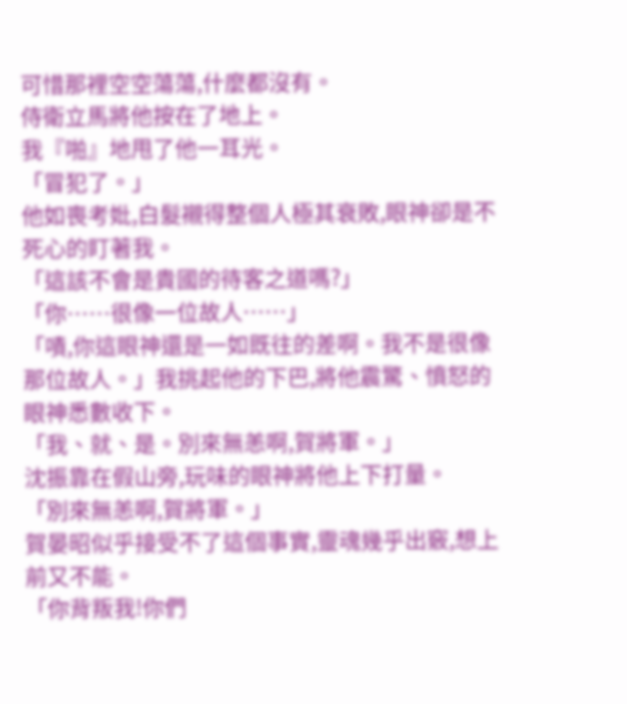可惜那裡空空蕩蕩,什麼都沒有。
侍衛立馬將他按在了地上。
我『啪』地甩了他一耳光。
「冒犯了。」
他如喪考妣,白髮襯得整個人極其衰敗,眼神卻是不死心的盯著我。
「這該不會是貴國的待客之道嗎?」
「你……很像一位故人……」
「嘖,你這眼神還是一如既往的差啊。我不是很像那位故人。」我挑起他的下巴,將他震驚、憤怒的眼神悉數收下。
「我、就、是。別來無恙啊,賀將軍。」
沈振靠在假山旁,玩味的眼神將他上下打量。
「別來無恙啊,賀將軍。」
賀晏昭似乎接受不了這個事實,靈魂幾乎出竅,想上前又不能。
「你背叛我!你們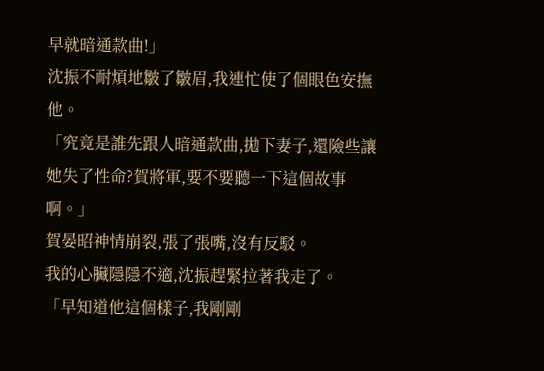早就暗通款曲!」
沈振不耐煩地皺了皺眉,我連忙使了個眼色安撫他。
「究竟是誰先跟人暗通款曲,拋下妻子,還險些讓她失了性命?賀將軍,要不要聽一下這個故事啊。」
賀晏昭神情崩裂,張了張嘴,沒有反駁。
我的心臟隱隱不適,沈振趕緊拉著我走了。
「早知道他這個樣子,我剛剛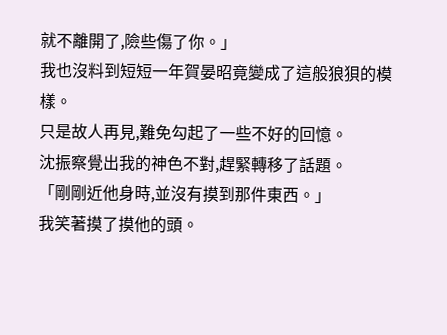就不離開了,險些傷了你。」
我也沒料到短短一年賀晏昭竟變成了這般狼狽的模樣。
只是故人再見,難免勾起了一些不好的回憶。
沈振察覺出我的神色不對,趕緊轉移了話題。
「剛剛近他身時,並沒有摸到那件東西。」
我笑著摸了摸他的頭。